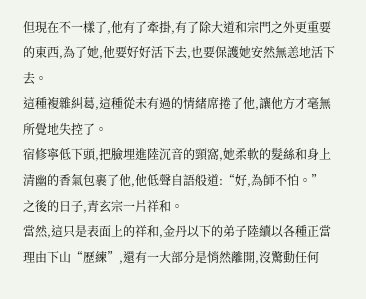但現在不一樣了,他有了牽掛,有了除大道和宗門之外更重要的東西,為了她,他要好好活下去,也要保護她安然無恙地活下去。
這種複雜糾葛,這種從未有過的情緒席捲了他,讓他方才毫無所覺地失控了。
宿修寧低下頭,把臉埋進陸沉音的頸窩,她柔軟的髮絲和身上清幽的香氣包裹了他,他低聲自語般道:“好,為師不怕。”
之後的日子,青玄宗一片祥和。
當然,這只是表面上的祥和,金丹以下的弟子陸續以各種正當理由下山“歷練”,還有一大部分是悄然離開,沒驚動任何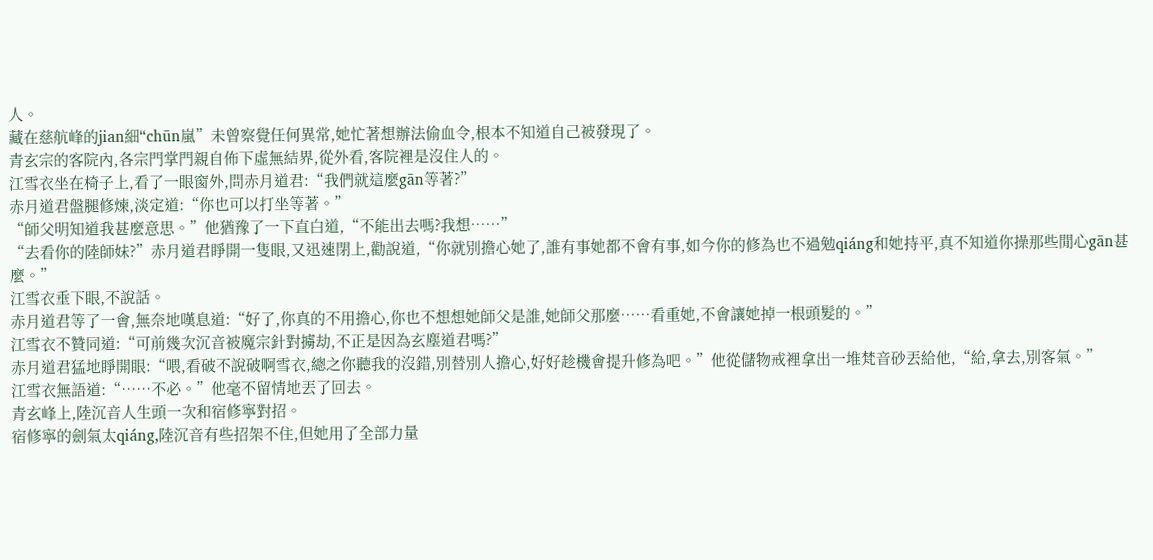人。
藏在慈航峰的jian細“chūn嵐”未曾察覺任何異常,她忙著想辦法偷血令,根本不知道自己被發現了。
青玄宗的客院內,各宗門掌門親自佈下虛無結界,從外看,客院裡是沒住人的。
江雪衣坐在椅子上,看了一眼窗外,問赤月道君:“我們就這麼gān等著?”
赤月道君盤腿修煉,淡定道:“你也可以打坐等著。”
“師父明知道我甚麼意思。”他猶豫了一下直白道,“不能出去嗎?我想……”
“去看你的陸師妹?”赤月道君睜開一隻眼,又迅速閉上,勸說道,“你就別擔心她了,誰有事她都不會有事,如今你的修為也不過勉qiáng和她持平,真不知道你操那些閒心gān甚麼。”
江雪衣垂下眼,不說話。
赤月道君等了一會,無奈地嘆息道:“好了,你真的不用擔心,你也不想想她師父是誰,她師父那麼……看重她,不會讓她掉一根頭髮的。”
江雪衣不贊同道:“可前幾次沉音被魔宗針對擄劫,不正是因為玄塵道君嗎?”
赤月道君猛地睜開眼:“喂,看破不說破啊雪衣,總之你聽我的沒錯,別替別人擔心,好好趁機會提升修為吧。”他從儲物戒裡拿出一堆梵音砂丟給他,“給,拿去,別客氣。”
江雪衣無語道:“……不必。”他毫不留情地丟了回去。
青玄峰上,陸沉音人生頭一次和宿修寧對招。
宿修寧的劍氣太qiáng,陸沉音有些招架不住,但她用了全部力量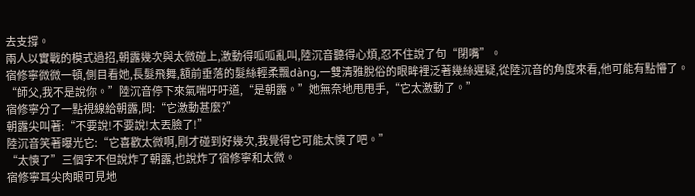去支撐。
兩人以實戰的模式過招,朝露幾次與太微碰上,激動得呱呱亂叫,陸沉音聽得心煩,忍不住說了句“閉嘴”。
宿修寧微微一頓,側目看她,長髮飛舞,額前垂落的髮絲輕柔飄dàng,一雙清雅脫俗的眼眸裡泛著幾絲遲疑,從陸沉音的角度來看,他可能有點懵了。
“師父,我不是說你。”陸沉音停下來氣喘吁吁道,“是朝露。”她無奈地甩甩手,“它太激動了。”
宿修寧分了一點視線給朝露,問:“它激動甚麼?”
朝露尖叫著:“不要說!不要說!太丟臉了!”
陸沉音笑著曝光它:“它喜歡太微啊,剛才碰到好幾次,我覺得它可能太慡了吧。”
“太慡了”三個字不但說炸了朝露,也說炸了宿修寧和太微。
宿修寧耳尖肉眼可見地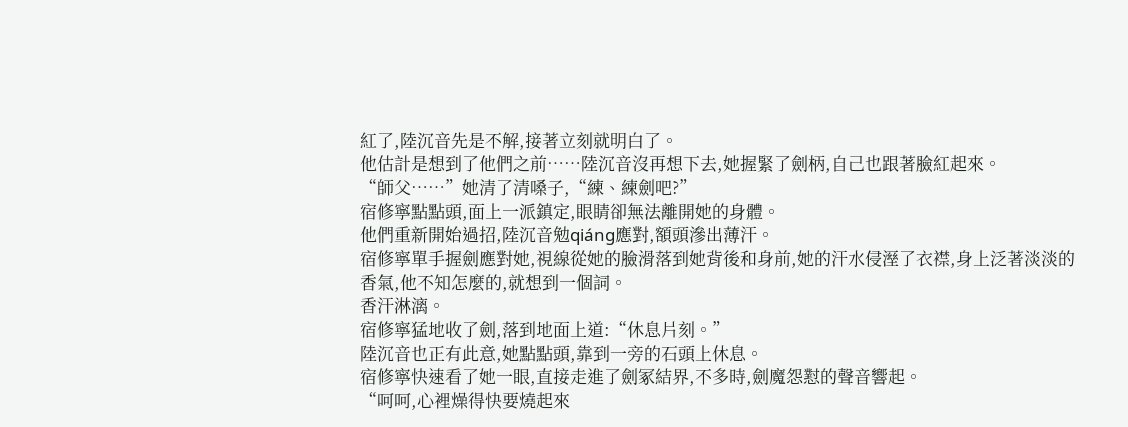紅了,陸沉音先是不解,接著立刻就明白了。
他估計是想到了他們之前……陸沉音沒再想下去,她握緊了劍柄,自己也跟著臉紅起來。
“師父……”她清了清嗓子,“練、練劍吧?”
宿修寧點點頭,面上一派鎮定,眼睛卻無法離開她的身體。
他們重新開始過招,陸沉音勉qiáng應對,額頭滲出薄汗。
宿修寧單手握劍應對她,視線從她的臉滑落到她背後和身前,她的汗水侵溼了衣襟,身上泛著淡淡的香氣,他不知怎麼的,就想到一個詞。
香汗淋漓。
宿修寧猛地收了劍,落到地面上道:“休息片刻。”
陸沉音也正有此意,她點點頭,靠到一旁的石頭上休息。
宿修寧快速看了她一眼,直接走進了劍冢結界,不多時,劍魔怨懟的聲音響起。
“呵呵,心裡燥得快要燒起來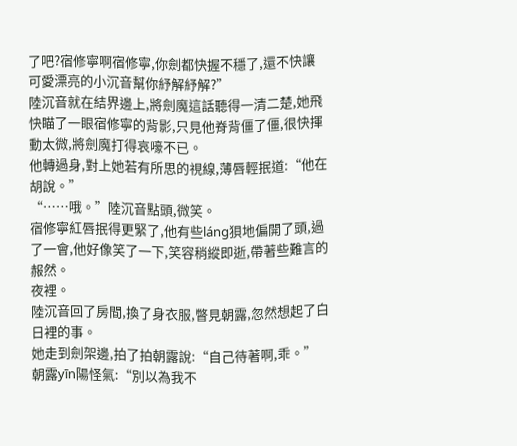了吧?宿修寧啊宿修寧,你劍都快握不穩了,還不快讓可愛漂亮的小沉音幫你紓解紓解?”
陸沉音就在結界邊上,將劍魔這話聽得一清二楚,她飛快瞄了一眼宿修寧的背影,只見他脊背僵了僵,很快揮動太微,將劍魔打得哀嚎不已。
他轉過身,對上她若有所思的視線,薄唇輕抿道:“他在胡說。”
“……哦。”陸沉音點頭,微笑。
宿修寧紅唇抿得更緊了,他有些láng狽地偏開了頭,過了一會,他好像笑了一下,笑容稍縱即逝,帶著些難言的赧然。
夜裡。
陸沉音回了房間,換了身衣服,瞥見朝露,忽然想起了白日裡的事。
她走到劍架邊,拍了拍朝露說:“自己待著啊,乖。”
朝露yīn陽怪氣:“別以為我不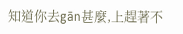知道你去gān甚麼,上趕著不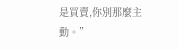是買賣,你別那麼主動。”